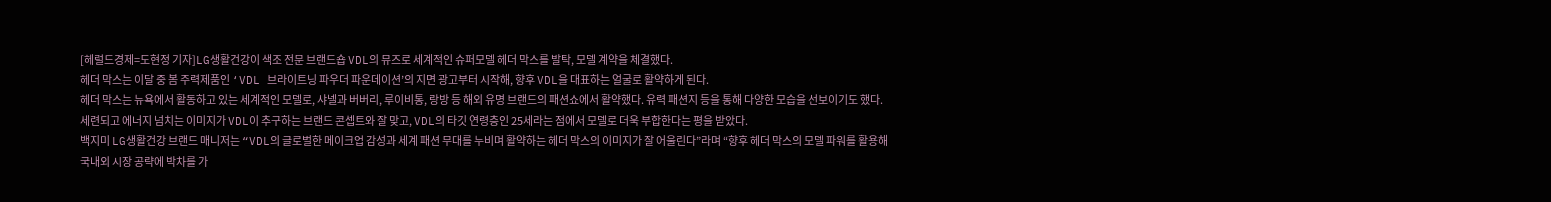[헤럴드경제=도현정 기자]LG생활건강이 색조 전문 브랜드숍 VDL의 뮤즈로 세계적인 슈퍼모델 헤더 막스를 발탁, 모델 계약을 체결했다.
헤더 막스는 이달 중 봄 주력제품인 ‘VDL 브라이트닝 파우더 파운데이션’의 지면 광고부터 시작해, 향후 VDL을 대표하는 얼굴로 활약하게 된다.
헤더 막스는 뉴욕에서 활동하고 있는 세계적인 모델로, 샤넬과 버버리, 루이비통, 랑방 등 해외 유명 브랜드의 패션쇼에서 활약했다. 유력 패션지 등을 통해 다양한 모습을 선보이기도 했다.
세련되고 에너지 넘치는 이미지가 VDL이 추구하는 브랜드 콘셉트와 잘 맞고, VDL의 타깃 연령층인 25세라는 점에서 모델로 더욱 부합한다는 평을 받았다.
백지미 LG생활건강 브랜드 매니저는 “VDL의 글로벌한 메이크업 감성과 세계 패션 무대를 누비며 활약하는 헤더 막스의 이미지가 잘 어울린다”라며 “향후 헤더 막스의 모델 파워를 활용해 국내외 시장 공략에 박차를 가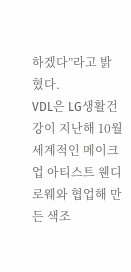하겠다”라고 밝혔다.
VDL은 LG생활건강이 지난해 10월 세계적인 메이크업 아티스트 웬디 로웨와 협업해 만든 색조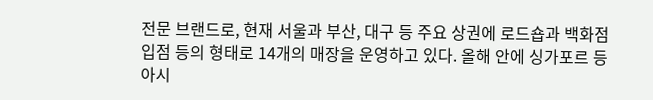전문 브랜드로, 현재 서울과 부산, 대구 등 주요 상권에 로드숍과 백화점 입점 등의 형태로 14개의 매장을 운영하고 있다. 올해 안에 싱가포르 등 아시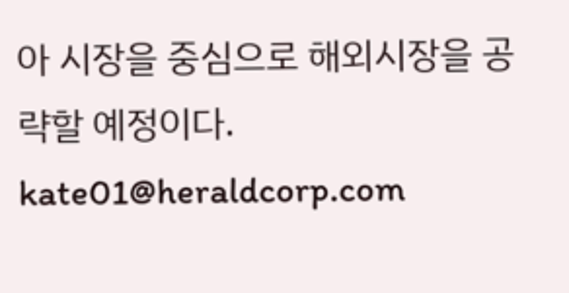아 시장을 중심으로 해외시장을 공략할 예정이다.
kate01@heraldcorp.com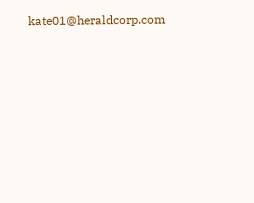kate01@heraldcorp.com